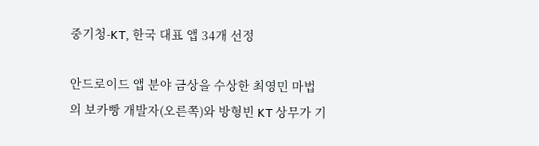중기청-KT, 한국 대표 앱 34개 선정

안드로이드 앱 분야 금상을 수상한 최영민 마법의 보카빵 개발자(오른쪽)와 방형빈 KT 상무가 기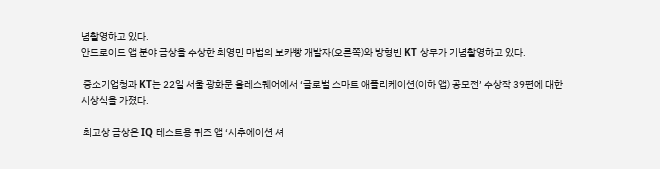념촬영하고 있다.
안드로이드 앱 분야 금상을 수상한 최영민 마법의 보카빵 개발자(오른쪽)와 방형빈 KT 상무가 기념촬영하고 있다.

 중소기업청과 KT는 22일 서울 광화문 올레스퀘어에서 ‘글로벌 스마트 애플리케이션(이하 앱) 공모전’ 수상작 39편에 대한 시상식을 가졌다.

 최고상 금상은 IQ 테스트용 퀴즈 앱 ‘시추에이션 셔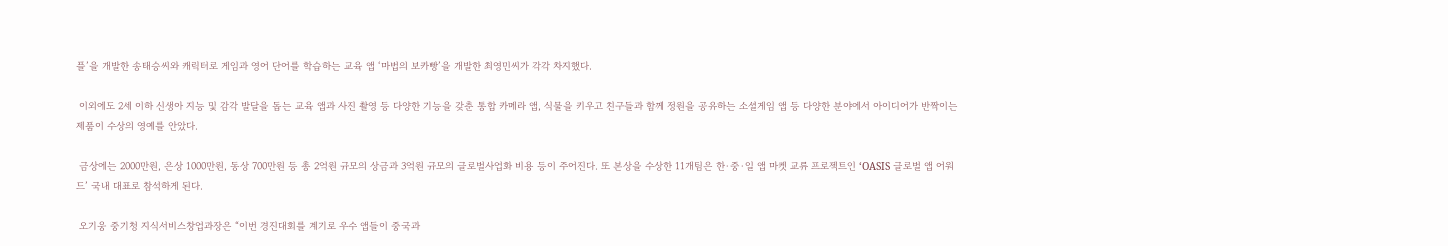플’을 개발한 송태승씨와 캐릭터로 게임과 영어 단어를 학습하는 교육 앱 ‘마법의 보카빵’을 개발한 최영민씨가 각각 차지했다.

 이외에도 2세 이하 신생아 지능 및 감각 발달을 돕는 교육 앱과 사진 촬영 등 다양한 기능을 갖춘 통합 카메라 앱, 식물을 키우고 친구들과 함께 정원을 공유하는 소셜게임 앱 등 다양한 분야에서 아이디어가 반짝이는 제품이 수상의 영예를 안았다.

 금상에는 2000만원, 은상 1000만원, 동상 700만원 등 총 2억원 규모의 상금과 3억원 규모의 글로벌사업화 비용 등이 주어진다. 또 본상을 수상한 11개팀은 한·중·일 앱 마켓 교류 프로젝트인 ‘OASIS 글로벌 앱 어워드’ 국내 대표로 참석하게 된다.

 오기웅 중기청 지식서비스창업과장은 “이번 경진대회를 계기로 우수 앱들이 중국과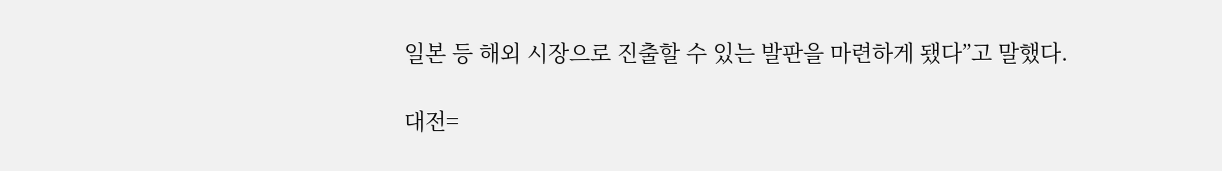일본 등 해외 시장으로 진출할 수 있는 발판을 마련하게 됐다”고 말했다.

대전=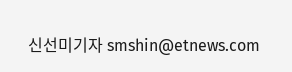신선미기자 smshin@etnews.com